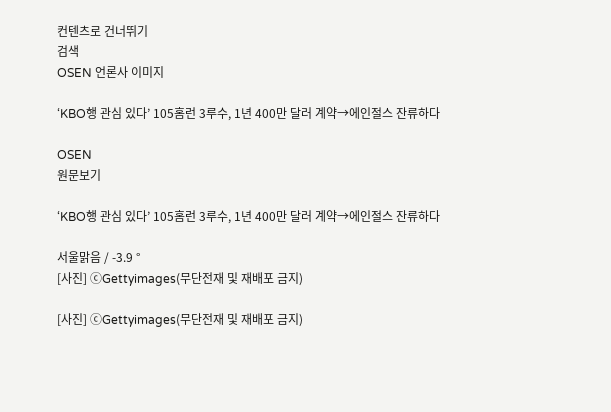컨텐츠로 건너뛰기
검색
OSEN 언론사 이미지

‘KBO행 관심 있다’ 105홈런 3루수, 1년 400만 달러 계약→에인절스 잔류하다

OSEN
원문보기

‘KBO행 관심 있다’ 105홈런 3루수, 1년 400만 달러 계약→에인절스 잔류하다

서울맑음 / -3.9 °
[사진] ⓒGettyimages(무단전재 및 재배포 금지)

[사진] ⓒGettyimages(무단전재 및 재배포 금지)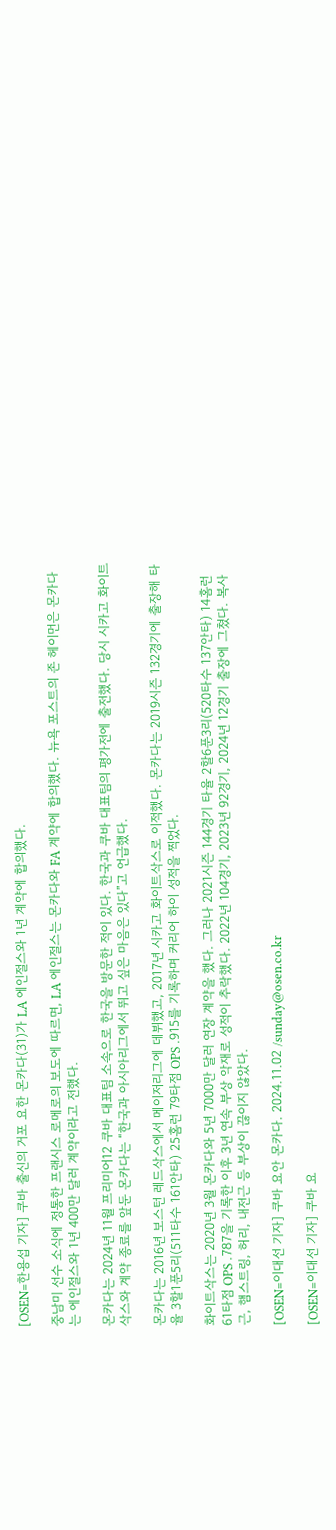[OSEN=한용섭 기자] 쿠바 출신의 거포 요한 몬카다(31)가 LA 에인절스와 1년 계약에 합의했다.

중남미 선수 소식에 정통한 프랜시스 로메로의 보도에 따르면, LA 에인절스는 몬카다와 FA 계약에 합의했다. 뉴욕 포스트의 존 헤이먼은 몬카다는 에인절스와 1년 400만 달러 계약이라고 전했다.

몬카다는 2024년 11월 프리미어12 쿠바 대표팀 소속으로 한국을 방문한 적이 있다. 한국과 쿠바 대표팀의 평가전에 출전했다. 당시 시카고 화이트삭스와 계약 종료를 앞둔 몬카다는 “한국과 아시아리그에서 뛰고 싶은 마음은 있다”고 언급했다.

몬카다는 2016년 보스턴 레드삭스에서 메이저리그에 데뷔했고, 2017년 시카고 화이트삭스로 이적했다. 몬카다는 2019시즌 132경기에 출장해 타율 3할1푼5리(511타수 161안타) 25홈런 79타점 OPS .915를 기록하며 커리어 하이 성적을 찍었다.

화이트삭스는 2020년 3월 몬카다와 5년 7000만 달러 연장 계약을 했다. 그러나 2021시즌 144경기 타율 2할6푼3리(520타수 137안타) 14홈런 61타점 OPS .787을 기록한 이후 3년 연속 부상 악재로 성적이 추락했다. 2022년 104경기, 2023년 92경기, 2024년 12경기 출장에 그쳤다. 복사근, 햄스트링, 허리, 내전근 등 부상이 끊이지 않았다.

[OSEN=이대선 기자] 쿠바 요안 몬카다. 2024.11.02 /sunday@osen.co.kr

[OSEN=이대선 기자] 쿠바 요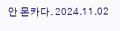안 몬카다. 2024.11.02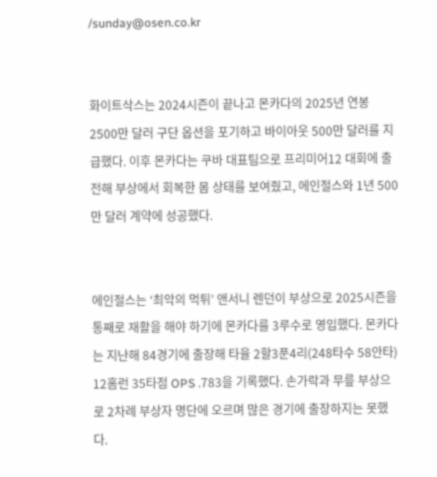/sunday@osen.co.kr


화이트삭스는 2024시즌이 끝나고 몬카다의 2025년 연봉 2500만 달러 구단 옵션을 포기하고 바이아웃 500만 달러를 지급했다. 이후 몬카다는 쿠바 대표팀으로 프리미어12 대회에 출전해 부상에서 회복한 몸 상태를 보여줬고, 에인절스와 1년 500만 달러 계약에 성공했다.


에인절스는 ‘최악의 먹튀’ 앤서니 렌던이 부상으로 2025시즌을 통째로 재활을 해야 하기에 몬카다를 3루수로 영입했다. 몬카다는 지난해 84경기에 출장해 타율 2할3푼4리(248타수 58안타) 12홈런 35타점 OPS .783을 기록했다. 손가락과 무릎 부상으로 2차례 부상자 명단에 오르며 많은 경기에 출장하지는 못했다.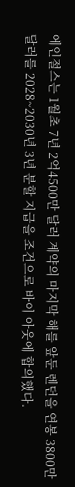에인절스는 1월초 7년 2억4500만 달러 계약의 마지막 해를 앞둔 렌던을 연봉 3800만 달러를 2028~2030년 3년 분할 지급을 조건으로 바이 아웃에 합의했다.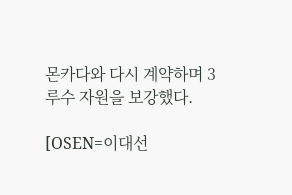몬카다와 다시 계약하며 3루수 자원을 보강했다.

[OSEN=이대선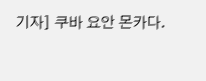기자] 쿠바 요안 몬카다.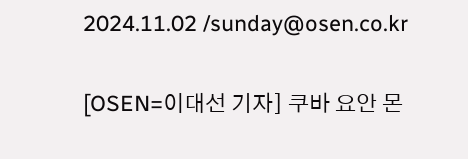2024.11.02 /sunday@osen.co.kr

[OSEN=이대선 기자] 쿠바 요안 몬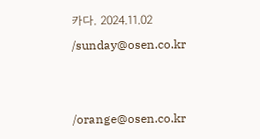카다. 2024.11.02 /sunday@osen.co.kr


/orange@osen.co.kr